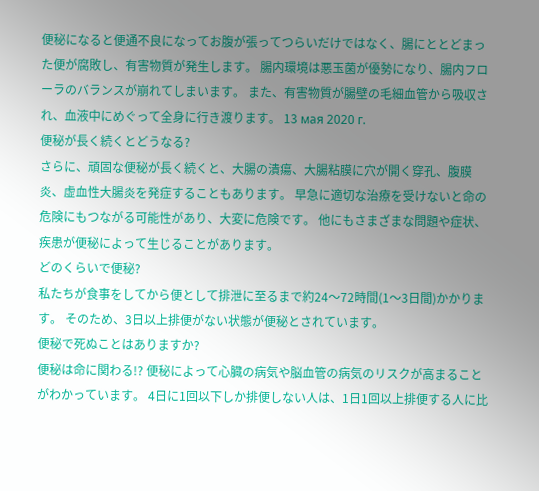便秘になると便通不良になってお腹が張ってつらいだけではなく、腸にととどまった便が腐敗し、有害物質が発生します。 腸内環境は悪玉菌が優勢になり、腸内フローラのバランスが崩れてしまいます。 また、有害物質が腸壁の毛細血管から吸収され、血液中にめぐって全身に行き渡ります。 13 мая 2020 г.
便秘が長く続くとどうなる?
さらに、頑固な便秘が長く続くと、大腸の潰瘍、大腸粘膜に穴が開く穿孔、腹膜炎、虚血性大腸炎を発症することもあります。 早急に適切な治療を受けないと命の危険にもつながる可能性があり、大変に危険です。 他にもさまざまな問題や症状、疾患が便秘によって生じることがあります。
どのくらいで便秘?
私たちが食事をしてから便として排泄に至るまで約24〜72時間(1〜3日間)かかります。 そのため、3日以上排便がない状態が便秘とされています。
便秘で死ぬことはありますか?
便秘は命に関わる!? 便秘によって心臓の病気や脳血管の病気のリスクが高まることがわかっています。 4日に1回以下しか排便しない人は、1日1回以上排便する人に比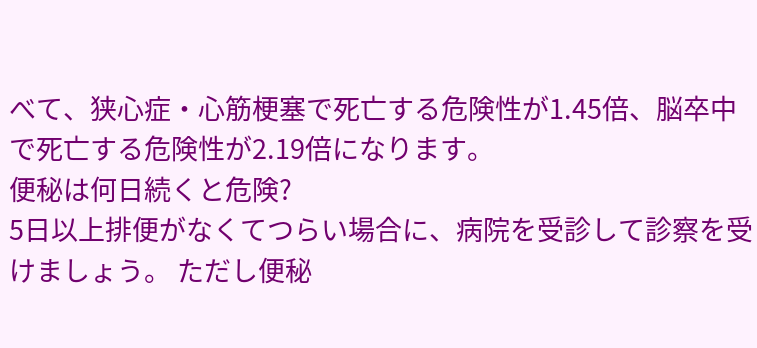べて、狭心症・心筋梗塞で死亡する危険性が1.45倍、脳卒中で死亡する危険性が2.19倍になります。
便秘は何日続くと危険?
5日以上排便がなくてつらい場合に、病院を受診して診察を受けましょう。 ただし便秘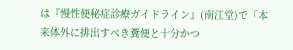は『慢性便秘症診療ガイドライン』(南江堂)で「本来体外に排出すべき糞便と十分かつ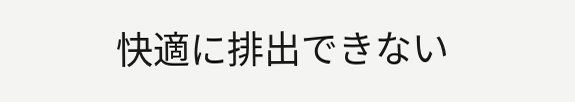快適に排出できない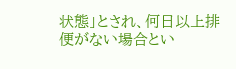状態」とされ、何日以上排便がない場合とい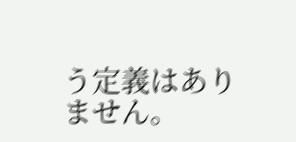う定義はありません。